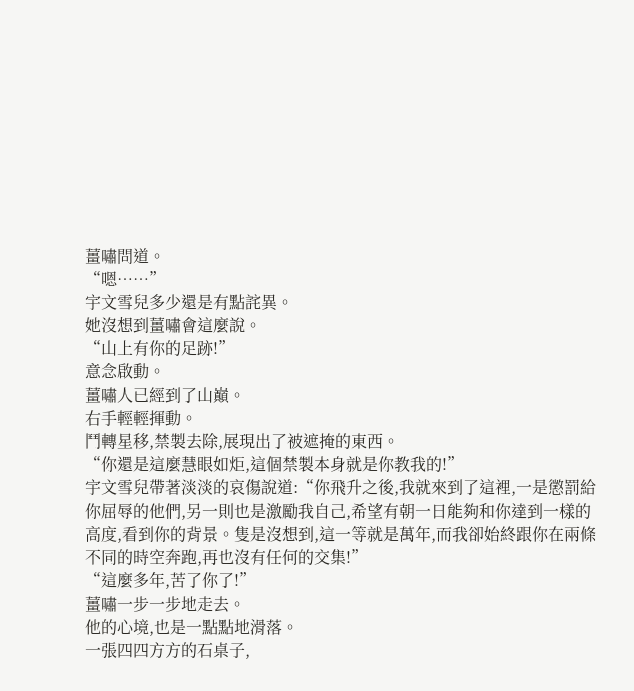薑嘯問道。
“嗯……”
宇文雪兒多少還是有點詫異。
她沒想到薑嘯會這麼說。
“山上有你的足跡!”
意念啟動。
薑嘯人已經到了山巔。
右手輕輕揮動。
鬥轉星移,禁製去除,展現出了被遮掩的東西。
“你還是這麼慧眼如炬,這個禁製本身就是你教我的!”
宇文雪兒帶著淡淡的哀傷說道:“你飛升之後,我就來到了這裡,一是懲罰給你屈辱的他們,另一則也是激勵我自己,希望有朝一日能夠和你達到一樣的高度,看到你的背景。隻是沒想到,這一等就是萬年,而我卻始終跟你在兩條不同的時空奔跑,再也沒有任何的交集!”
“這麼多年,苦了你了!”
薑嘯一步一步地走去。
他的心境,也是一點點地滑落。
一張四四方方的石桌子,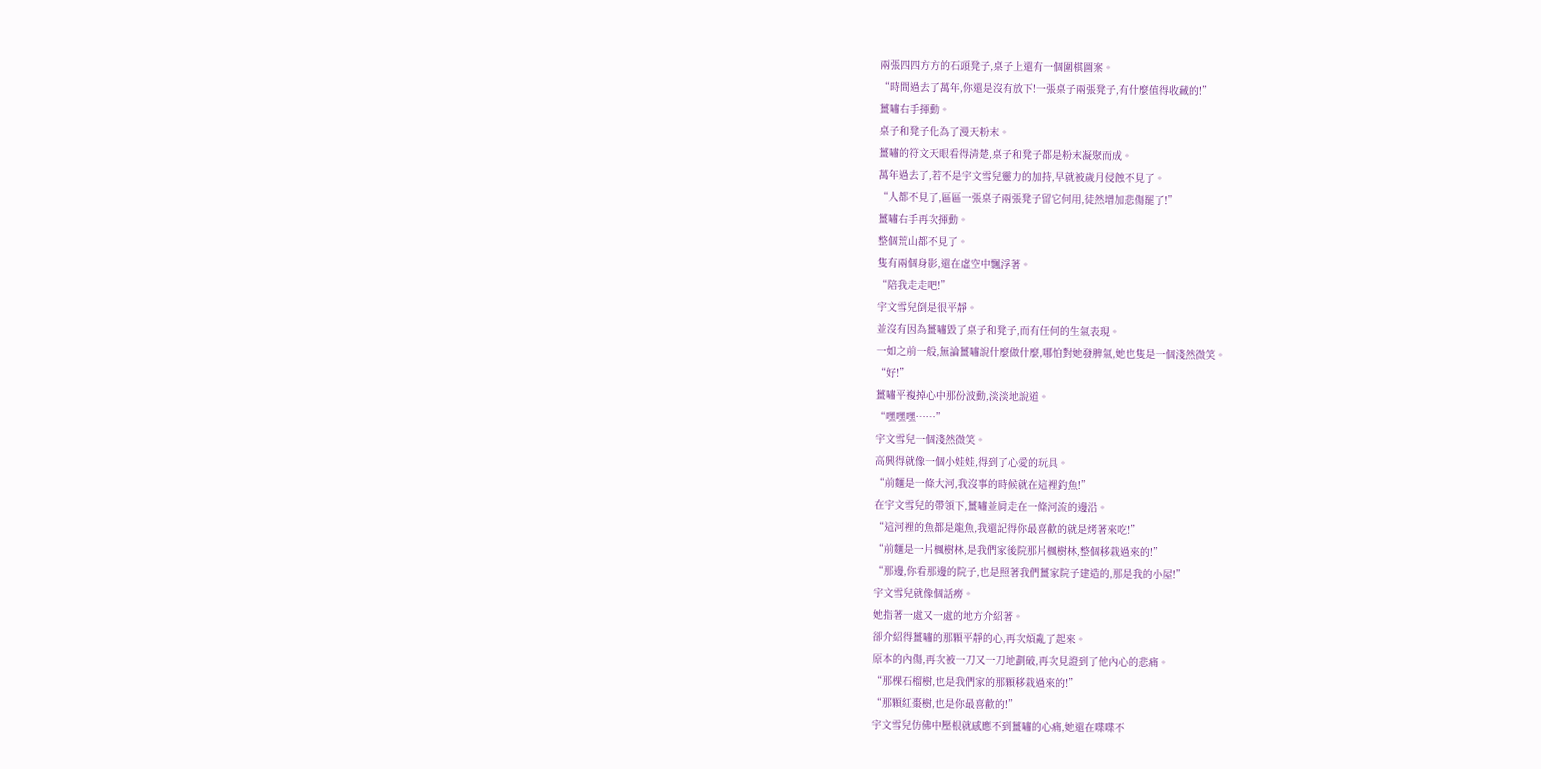兩張四四方方的石頭凳子,桌子上還有一個圍棋圖案。
“時間過去了萬年,你還是沒有放下!一張桌子兩張凳子,有什麼值得收藏的!”
薑嘯右手揮動。
桌子和凳子化為了漫天粉末。
薑嘯的符文天眼看得清楚,桌子和凳子都是粉末凝聚而成。
萬年過去了,若不是宇文雪兒靈力的加持,早就被歲月侵蝕不見了。
“人都不見了,區區一張桌子兩張凳子留它何用,徒然增加悲傷罷了!”
薑嘯右手再次揮動。
整個荒山都不見了。
隻有兩個身影,還在虛空中飄浮著。
“陪我走走吧!”
宇文雪兒倒是很平靜。
並沒有因為薑嘯毀了桌子和凳子,而有任何的生氣表現。
一如之前一般,無論薑嘯說什麼做什麼,哪怕對她發脾氣,她也隻是一個淺然微笑。
“好!”
薑嘯平複掉心中那份波動,淡淡地說道。
“嘿嘿嘿……”
宇文雪兒一個淺然微笑。
高興得就像一個小娃娃,得到了心愛的玩具。
“前麵是一條大河,我沒事的時候就在這裡釣魚!”
在宇文雪兒的帶領下,薑嘯並肩走在一條河流的邊沿。
“這河裡的魚都是龍魚,我還記得你最喜歡的就是烤著來吃!”
“前麵是一片楓樹林,是我們家後院那片楓樹林,整個移栽過來的!”
“那邊,你看那邊的院子,也是照著我們薑家院子建造的,那是我的小屋!”
宇文雪兒就像個話癆。
她指著一處又一處的地方介紹著。
卻介紹得薑嘯的那顆平靜的心,再次煩亂了起來。
原本的內傷,再次被一刀又一刀地劃破,再次見證到了他內心的悲痛。
“那棵石榴樹,也是我們家的那顆移栽過來的!”
“那顆紅棗樹,也是你最喜歡的!”
宇文雪兒仿佛中壓根就感應不到薑嘯的心痛,她還在喋喋不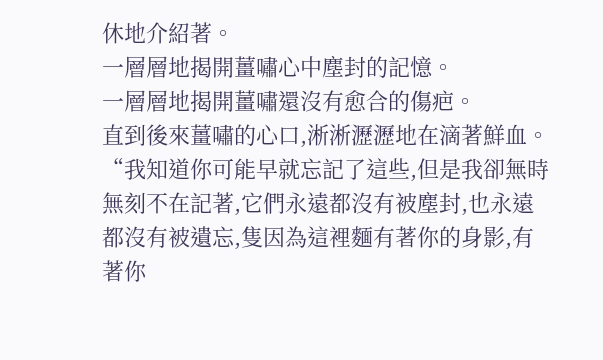休地介紹著。
一層層地揭開薑嘯心中塵封的記憶。
一層層地揭開薑嘯還沒有愈合的傷疤。
直到後來薑嘯的心口,淅淅瀝瀝地在滴著鮮血。
“我知道你可能早就忘記了這些,但是我卻無時無刻不在記著,它們永遠都沒有被塵封,也永遠都沒有被遺忘,隻因為這裡麵有著你的身影,有著你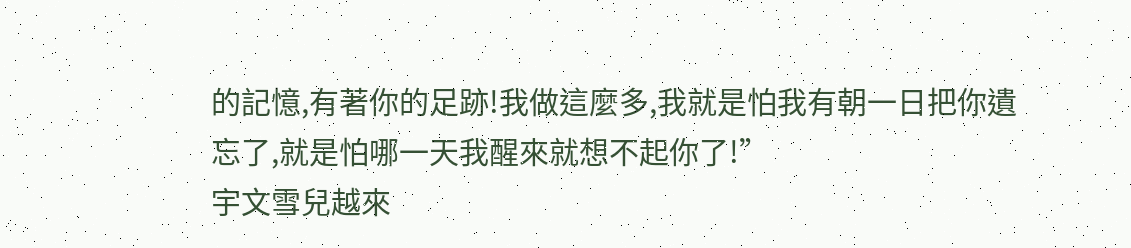的記憶,有著你的足跡!我做這麼多,我就是怕我有朝一日把你遺忘了,就是怕哪一天我醒來就想不起你了!”
宇文雪兒越來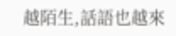越陌生,話語也越來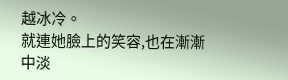越冰冷。
就連她臉上的笑容,也在漸漸中淡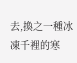去,換之一種冰凍千裡的寒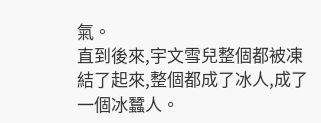氣。
直到後來,宇文雪兒整個都被凍結了起來,整個都成了冰人,成了一個冰蠶人。